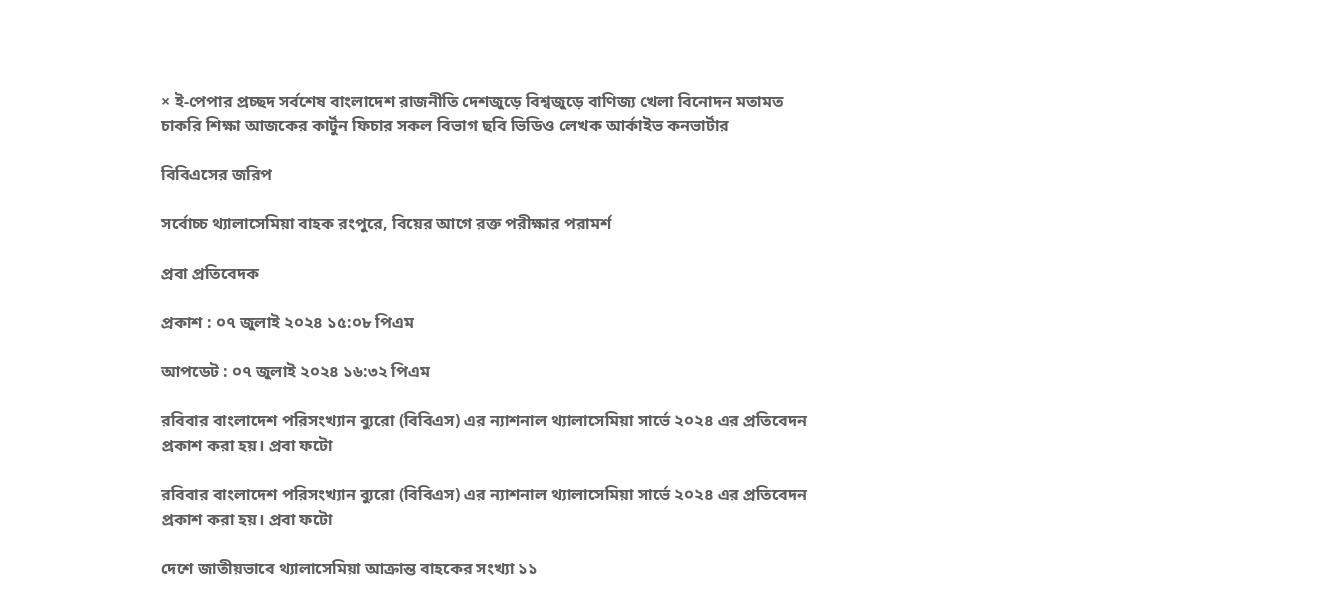× ই-পেপার প্রচ্ছদ সর্বশেষ বাংলাদেশ রাজনীতি দেশজুড়ে বিশ্বজুড়ে বাণিজ্য খেলা বিনোদন মতামত চাকরি শিক্ষা আজকের কার্টুন ফিচার সকল বিভাগ ছবি ভিডিও লেখক আর্কাইভ কনভার্টার

বিবিএসের জরিপ

সর্বোচ্চ থ্যালাসেমিয়া বাহক রংপুরে, বিয়ের আগে রক্ত পরীক্ষার পরামর্শ

প্রবা প্রতিবেদক

প্রকাশ : ০৭ জুলাই ২০২৪ ১৫:০৮ পিএম

আপডেট : ০৭ জুলাই ২০২৪ ১৬:৩২ পিএম

রবিবার বাংলাদেশ পরিসংখ্যান ব্যুরো (বিবিএস) এর ন্যাশনাল থ্যালাসেমিয়া সার্ভে ২০২৪ এর প্রতিবেদন প্রকাশ করা হয়। প্রবা ফটো

রবিবার বাংলাদেশ পরিসংখ্যান ব্যুরো (বিবিএস) এর ন্যাশনাল থ্যালাসেমিয়া সার্ভে ২০২৪ এর প্রতিবেদন প্রকাশ করা হয়। প্রবা ফটো

দেশে জাতীয়ভাবে থ্যালাসেমিয়া আক্রান্ত বাহকের সংখ্যা ১১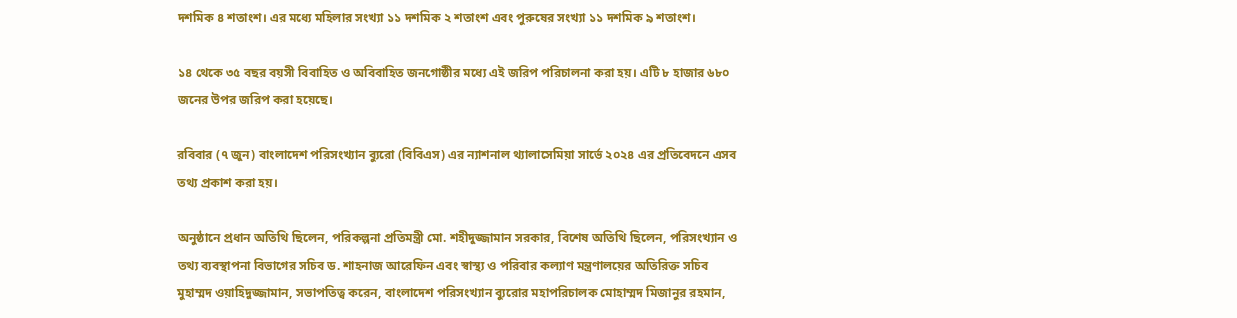দশমিক ৪ শতাংশ। এর মধ্যে মহিলার সংখ্যা ১১ দশমিক ২ শতাংশ এবং পুরুষের সংখ্যা ১১ দশমিক ৯ শতাংশ।

১৪ থেকে ৩৫ বছর বয়সী বিবাহিত ও অবিবাহিত জনগোষ্ঠীর মধ্যে এই জরিপ পরিচালনা করা হয়। এটি ৮ হাজার ৬৮০ জনের উপর জরিপ করা হয়েছে।

রবিবার (৭ জুন) বাংলাদেশ পরিসংখ্যান ব্যুরো (বিবিএস) এর ন্যাশনাল থ্যালাসেমিয়া সার্ভে ২০২৪ এর প্রতিবেদনে এসব তথ্য প্রকাশ করা হয়।

অনুষ্ঠানে প্রধান অতিথি ছিলেন, পরিকল্পনা প্রতিমন্ত্রী মো. শহীদুজ্জামান সরকার, বিশেষ অতিথি ছিলেন, পরিসংখ্যান ও তথ্য ব্যবস্থাপনা বিভাগের সচিব ড. শাহনাজ আরেফিন এবং স্বাস্থ্য ও পরিবার কল্যাণ মন্ত্রণালয়ের অতিরিক্ত সচিব মুহাম্মদ ওয়াহিদুজ্জামান, সভাপতিত্ব করেন, বাংলাদেশ পরিসংখ্যান ব্যুরোর মহাপরিচালক মোহাম্মদ মিজানুর রহমান,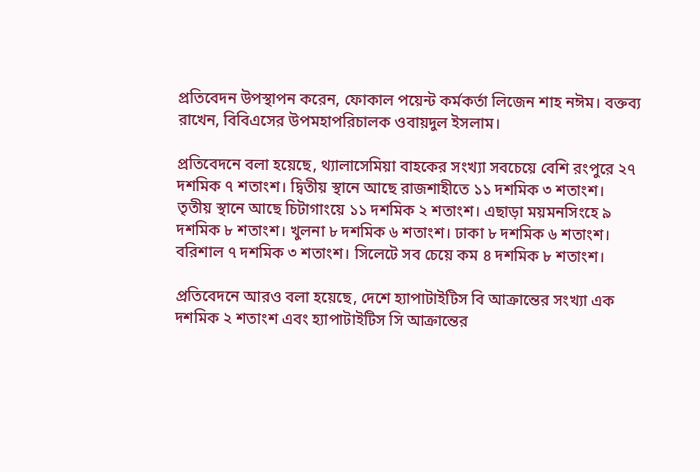প্রতিবেদন উপস্থাপন করেন, ফোকাল পয়েন্ট কর্মকর্তা লিজেন শাহ নঈম। বক্তব্য রাখেন, বিবিএসের উপমহাপরিচালক ওবায়দুল ইসলাম।

প্রতিবেদনে বলা হয়েছে, থ্যালাসেমিয়া বাহকের সংখ্যা সবচেয়ে বেশি রংপুরে ২৭ দশমিক ৭ শতাংশ। দ্বিতীয় স্থানে আছে রাজশাহীতে ১১ দশমিক ৩ শতাংশ। তৃতীয় স্থানে আছে চিটাগাংয়ে ১১ দশমিক ২ শতাংশ। এছাড়া ময়মনসিংহে ৯ দশমিক ৮ শতাংশ। খুলনা ৮ দশমিক ৬ শতাংশ। ঢাকা ৮ দশমিক ৬ শতাংশ। বরিশাল ৭ দশমিক ৩ শতাংশ। সিলেটে সব চেয়ে কম ৪ দশমিক ৮ শতাংশ।

প্রতিবেদনে আরও বলা হয়েছে, দেশে হ্যাপাটাইটিস বি আক্রান্তের সংখ্যা এক দশমিক ২ শতাংশ এবং হ্যাপাটাইটিস সি আক্রান্তের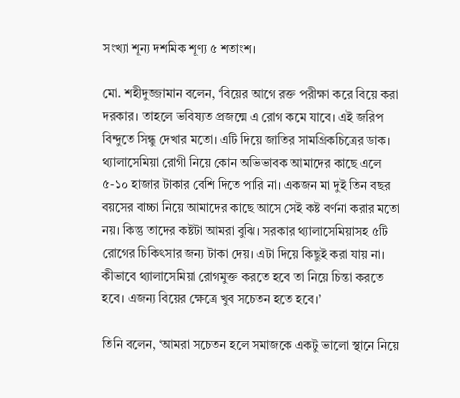সংখ্যা শূন্য দশমিক শূণ্য ৫ শতাংশ।

মো. শহীদুজ্জামান বলেন, ‘বিয়ের আগে রক্ত পরীক্ষা করে বিয়ে করা দরকার। তাহলে ভবিষ্যত প্রজন্মে এ রোগ কমে যাবে। এই জরিপ বিন্দুতে সিন্ধু দেখার মতো। এটি দিয়ে জাতির সামগ্রিকচিত্রের ডাক। থ্যালাসেমিয়া রোগী নিয়ে কোন অভিভাবক আমাদের কাছে এলে ৫-১০ হাজার টাকার বেশি দিতে পারি না। একজন মা দুই তিন বছর বয়সের বাচ্চা নিয়ে আমাদের কাছে আসে সেই কষ্ট বর্ণনা করার মতো নয়। কিন্তু তাদের কষ্টটা আমরা বুঝি। সরকার থ্যালাসেমিয়াসহ ৫টি রোগের চিকিৎসার জন্য টাকা দেয়। এটা দিয়ে কিছুই করা যায় না। কীভাবে থ্যালাসেমিয়া রোগমুক্ত করতে হবে তা নিয়ে চিন্তা করতে হবে। এজন্য বিয়ের ক্ষেত্রে খুব সচেতন হতে হবে।’

তিনি বলেন, ‘আমরা সচেতন হলে সমাজকে একটু ভালো স্থানে নিয়ে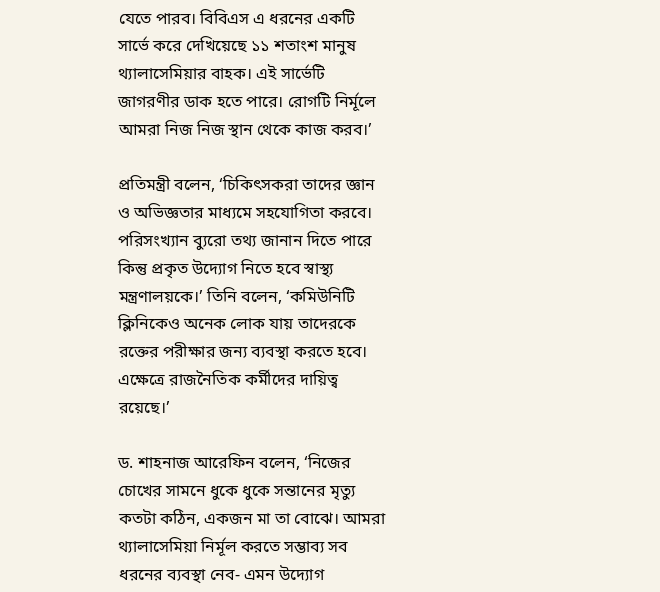যেতে পারব। বিবিএস এ ধরনের একটি সার্ভে করে দেখিয়েছে ১১ শতাংশ মানুষ থ্যালাসেমিয়ার বাহক। এই সার্ভেটি জাগরণীর ডাক হতে পারে। রোগটি নির্মূলে আমরা নিজ নিজ স্থান থেকে কাজ করব।’

প্রতিমন্ত্রী বলেন, ‘চিকিৎসকরা তাদের জ্ঞান ও অভিজ্ঞতার মাধ্যমে সহযোগিতা করবে। পরিসংখ্যান ব্যুরো তথ্য জানান দিতে পারে কিন্তু প্রকৃত উদ্যোগ নিতে হবে স্বাস্থ্য মন্ত্রণালয়কে।’ তিনি বলেন, ‘কমিউনিটি ক্লিনিকেও অনেক লোক যায় তাদেরকে রক্তের পরীক্ষার জন্য ব্যবস্থা করতে হবে। এক্ষেত্রে রাজনৈতিক কর্মীদের দায়িত্ব রয়েছে।’

ড. শাহনাজ আরেফিন বলেন, ‘নিজের চোখের সামনে ধুকে ধুকে সন্তানের মৃত্যু কতটা কঠিন, একজন মা তা বোঝে। আমরা থ্যালাসেমিয়া নির্মূল করতে সম্ভাব্য সব ধরনের ব্যবস্থা নেব- এমন উদ্যোগ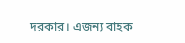দরকার। এজন্য বাহক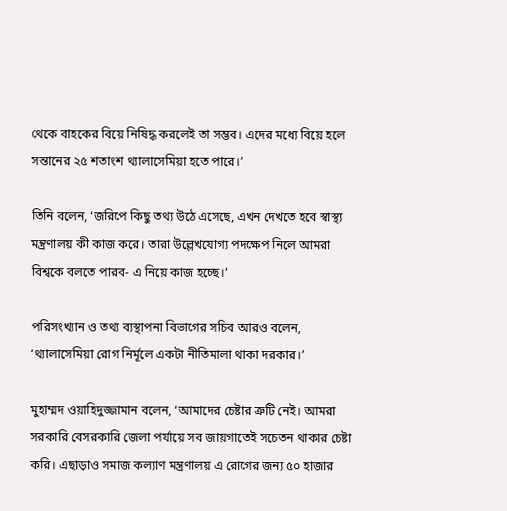থেকে বাহকের বিয়ে নিষিদ্ধ করলেই তা সম্ভব। এদের মধ্যে বিয়ে হলে সন্তানের ২৫ শতাংশ থ্যালাসেমিয়া হতে পারে।’

তিনি বলেন, ‘জরিপে কিছু তথ্য উঠে এসেছে, এখন দেখতে হবে স্বাস্থ্য মন্ত্রণালয় কী কাজ করে। তারা উল্লেখযোগ্য পদক্ষেপ নিলে আমরা বিশ্বকে বলতে পারব- এ নিয়ে কাজ হচ্ছে।’

পরিসংখ্যান ও তথ্য ব্যস্থাপনা বিভাগের সচিব আরও বলেন, ‘থ্যালাসেমিয়া রোগ নির্মূলে একটা নীতিমালা থাকা দরকার।’

মুহাম্মদ ওয়াহিদুজ্জামান বলেন, ‘আমাদের চেষ্টার ত্রুটি নেই। আমরা সরকারি বেসরকারি জেলা পর্যায়ে সব জায়গাতেই সচেতন থাকার চেষ্টা করি। এছাড়াও সমাজ কল্যাণ মন্ত্রণালয় এ রোগের জন্য ৫০ হাজার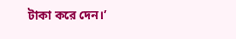টাকা করে দেন।’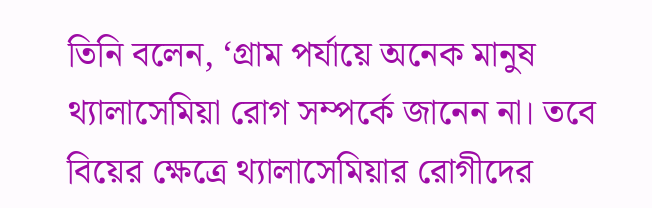তিনি বলেন, ‘গ্রাম পর্যায়ে অনেক মানুষ থ্যালাসেমিয়া রোগ সম্পর্কে জানেন না। তবে বিয়ের ক্ষেত্রে থ্যালাসেমিয়ার রোগীদের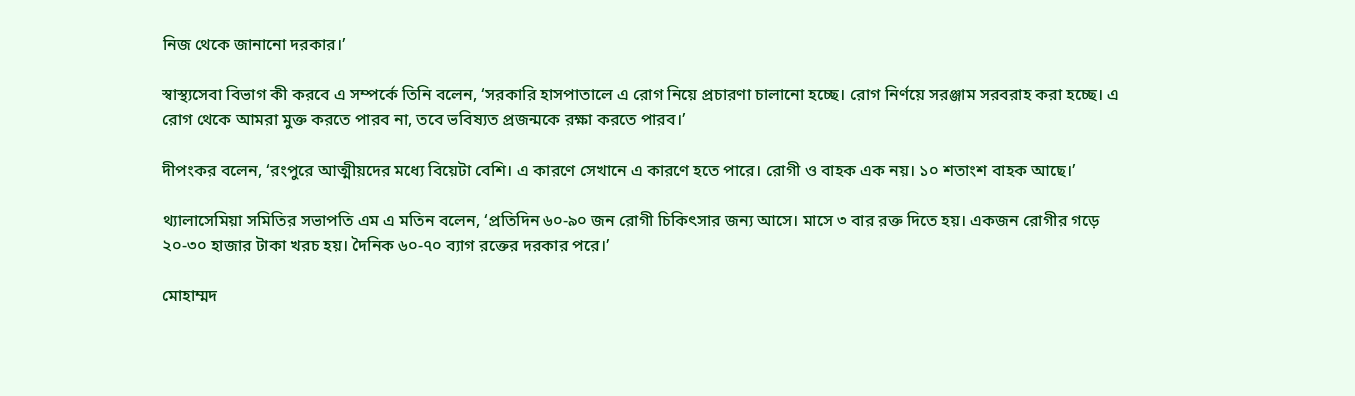নিজ থেকে জানানো দরকার।’

স্বাস্থ্যসেবা বিভাগ কী করবে এ সম্পর্কে তিনি বলেন, ‘সরকারি হাসপাতালে এ রোগ নিয়ে প্রচারণা চালানো হচ্ছে। রোগ নির্ণয়ে সরঞ্জাম সরবরাহ করা হচ্ছে। এ রোগ থেকে আমরা মুক্ত করতে পারব না, তবে ভবিষ্যত প্রজন্মকে রক্ষা করতে পারব।’

দীপংকর বলেন, ‘রংপুরে আত্মীয়দের মধ্যে বিয়েটা বেশি। এ কারণে সেখানে এ কারণে হতে পারে। রোগী ও বাহক এক নয়। ১০ শতাংশ বাহক আছে।’

থ্যালাসেমিয়া সমিতির সভাপতি এম এ মতিন বলেন, ‘প্রতিদিন ৬০-৯০ জন রোগী চিকিৎসার জন্য আসে। মাসে ৩ বার রক্ত দিতে হয়। একজন রোগীর গড়ে ২০-৩০ হাজার টাকা খরচ হয়। দৈনিক ৬০-৭০ ব্যাগ রক্তের দরকার পরে।’

মোহাম্মদ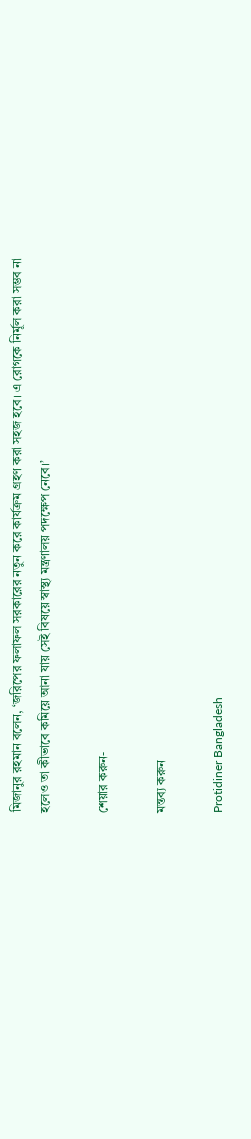মিজানুর রহমান বলেন, ‘জরিপের ফলাফল সরকারের নতুন করে কার্যক্রম গ্রহণ করা সহজ হবে। এ রোগকে নির্মূল করা সম্ভব না হলেও তা কীভাবে কমিয়ে আনা যায় সেই বিষয়ে স্বাস্থ্য মন্ত্রণালয় পদক্ষেপ নেবে।’

শেয়ার করুন-

মন্তব্য করুন

Protidiner Bangladesh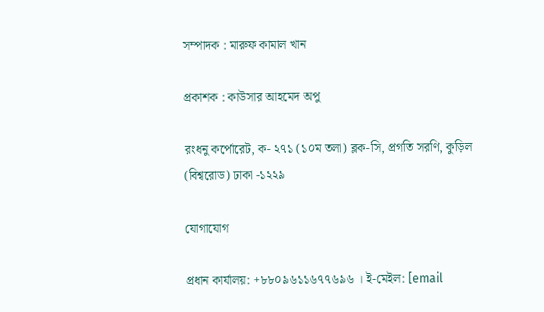সম্পাদক : মারুফ কামাল খান

প্রকাশক : কাউসার আহমেদ অপু

রংধনু কর্পোরেট, ক- ২৭১ (১০ম তলা) ব্লক-সি, প্রগতি সরণি, কুড়িল (বিশ্বরোড) ঢাকা -১২২৯

যোগাযোগ

প্রধান কার্যালয়: +৮৮০৯৬১১৬৭৭৬৯৬ । ই-মেইল: [email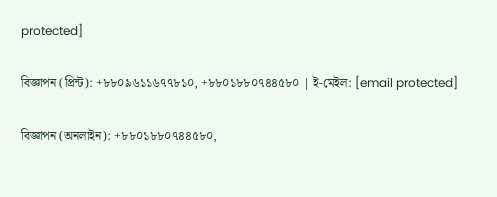protected]

বিজ্ঞাপন (প্রিন্ট): +৮৮০৯৬১১৬৭৭৮১০, +৮৮০১৮৮০৭৪৪৫৮০ | ই-মেইল: [email protected]

বিজ্ঞাপন (অনলাইন): +৮৮০১৮৮০৭৪৪৫৮০,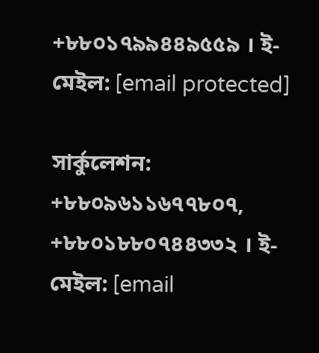+৮৮০১৭৯৯৪৪৯৫৫৯ । ই-মেইল: [email protected]

সার্কুলেশন: +৮৮০৯৬১১৬৭৭৮০৭, +৮৮০১৮৮০৭৪৪৩৩২ । ই-মেইল: [email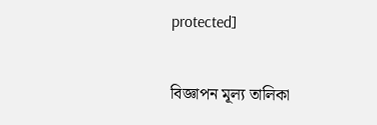protected]

বিজ্ঞাপন মূল্য তালিকা